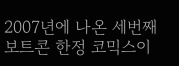2007년에 나온 세번째 보트콘 한정 코믹스이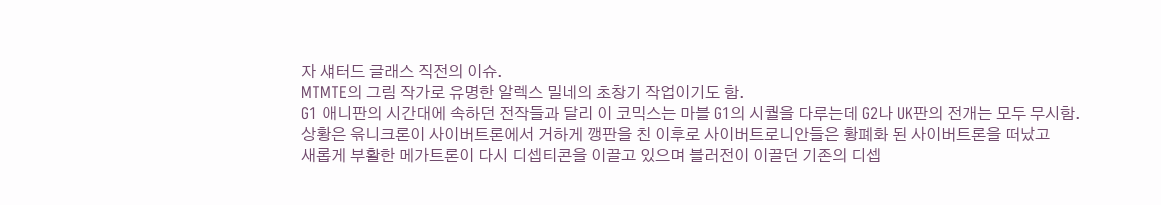자 섀터드 글래스 직전의 이슈.
MTMTE의 그림 작가로 유명한 알렉스 밀네의 초창기 작업이기도 함.
G1 애니판의 시간대에 속하던 전작들과 달리 이 코믹스는 마블 G1의 시퀄을 다루는데 G2나 UK판의 전개는 모두 무시함.
상황은 윾니크론이 사이버트론에서 거하게 깽판을 친 이후로 사이버트로니안들은 황폐화 된 사이버트론을 떠났고
새롭게 부활한 메가트론이 다시 디셉티콘을 이끌고 있으며 블러전이 이끌던 기존의 디셉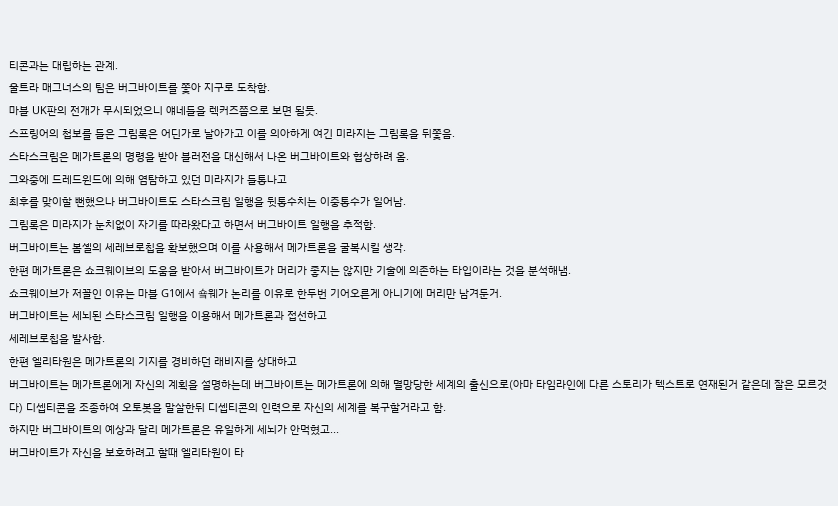티콘과는 대립하는 관계.
울트라 매그너스의 팀은 버그바이트를 쫓아 지구로 도착함.
마블 UK판의 전개가 무시되었으니 얘네들을 렉커즈쯤으로 보면 될듯.
스프링어의 첩보를 들은 그림록은 어딘가로 날아가고 이를 의아하게 여긴 미라지는 그림록을 뒤쫓음.
스타스크림은 메가트론의 명령을 받아 블러전을 대신해서 나온 버그바이트와 협상하려 옴.
그와중에 드레드윈드에 의해 염탐하고 있던 미라지가 들통나고
최후를 맞이할 뻔했으나 버그바이트도 스타스크림 일행을 뒷통수치는 이중통수가 일어남.
그림록은 미라지가 눈치없이 자기를 따라왔다고 하면서 버그바이트 일행을 추적함.
버그바이트는 봄셸의 세레브로칩을 확보했으며 이를 사용해서 메가트론을 굴복시킬 생각.
한편 메가트론은 쇼크웨이브의 도움을 받아서 버그바이트가 머리가 좋지는 않지만 기술에 의존하는 타입이라는 것을 분석해냄.
쇼크웨이브가 저꼴인 이유는 마블 G1에서 숔웨가 논리를 이유로 한두번 기어오른게 아니기에 머리만 남겨둔거.
버그바이트는 세뇌된 스타스크림 일행을 이용해서 메가트론과 접선하고
세레브로칩을 발사함.
한편 엘리타원은 메가트론의 기지를 경비하던 래비지를 상대하고
버그바이트는 메가트론에게 자신의 계획을 설명하는데 버그바이트는 메가트론에 의해 멸망당한 세계의 출신으로(아마 타임라인에 다른 스토리가 텍스트로 연재된거 같은데 잘은 모르것다) 디셉티콘을 조종하여 오토봇을 말살한뒤 디셉티콘의 인력으로 자신의 세계를 복구할거라고 함.
하지만 버그바이트의 예상과 달리 메가트론은 유일하게 세뇌가 안먹혔고...
버그바이트가 자신을 보호하려고 할때 엘리타원이 타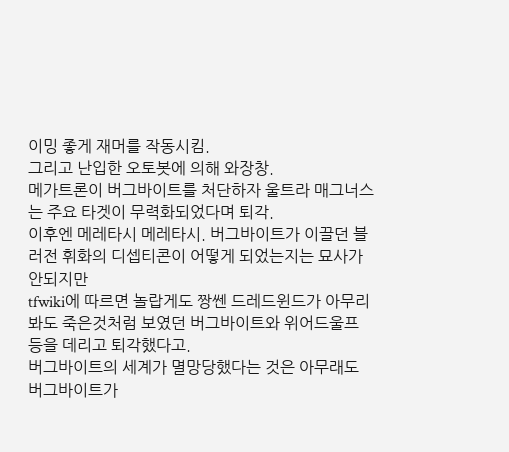이밍 좋게 재머를 작동시킴.
그리고 난입한 오토봇에 의해 와장창.
메가트론이 버그바이트를 처단하자 울트라 매그너스는 주요 타겟이 무력화되었다며 퇴각.
이후엔 메레타시 메레타시. 버그바이트가 이끌던 블러전 휘화의 디셉티콘이 어떻게 되었는지는 묘사가 안되지만
tfwiki에 따르면 놀랍게도 짱쎈 드레드윈드가 아무리 봐도 죽은것처럼 보였던 버그바이트와 위어드울프 등을 데리고 퇴각했다고.
버그바이트의 세계가 멸망당했다는 것은 아무래도 버그바이트가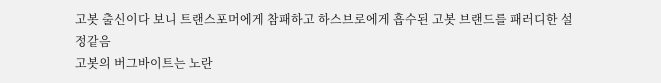고봇 출신이다 보니 트랜스포머에게 참패하고 하스브로에게 흡수된 고봇 브랜드를 패러디한 설정같음
고봇의 버그바이트는 노란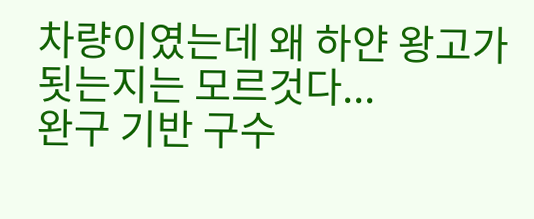차량이였는데 왜 하얀 왕고가 됫는지는 모르것다...
완구 기반 구수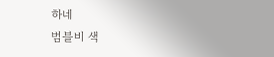하네
범블비 색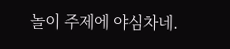놀이 주제에 야심차네.